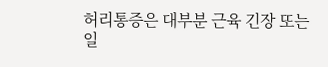허리통증은 대부분 근육 긴장 또는 일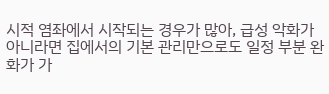시적 염좌에서 시작되는 경우가 많아, 급성 악화가 아니라면 집에서의 기본 관리만으로도 일정 부분 완화가 가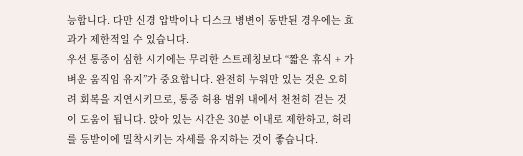능합니다. 다만 신경 압박이나 디스크 병변이 동반된 경우에는 효과가 제한적일 수 있습니다.
우선 통증이 심한 시기에는 무리한 스트레칭보다 “짧은 휴식 + 가벼운 움직임 유지”가 중요합니다. 완전히 누워만 있는 것은 오히려 회복을 지연시키므로, 통증 허용 범위 내에서 천천히 걷는 것이 도움이 됩니다. 앉아 있는 시간은 30분 이내로 제한하고, 허리를 등받이에 밀착시키는 자세를 유지하는 것이 좋습니다.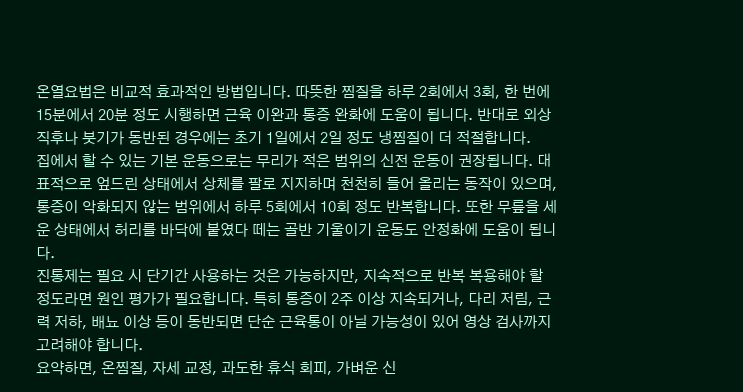온열요법은 비교적 효과적인 방법입니다. 따뜻한 찜질을 하루 2회에서 3회, 한 번에 15분에서 20분 정도 시행하면 근육 이완과 통증 완화에 도움이 됩니다. 반대로 외상 직후나 붓기가 동반된 경우에는 초기 1일에서 2일 정도 냉찜질이 더 적절합니다.
집에서 할 수 있는 기본 운동으로는 무리가 적은 범위의 신전 운동이 권장됩니다. 대표적으로 엎드린 상태에서 상체를 팔로 지지하며 천천히 들어 올리는 동작이 있으며, 통증이 악화되지 않는 범위에서 하루 5회에서 10회 정도 반복합니다. 또한 무릎을 세운 상태에서 허리를 바닥에 붙였다 떼는 골반 기울이기 운동도 안정화에 도움이 됩니다.
진통제는 필요 시 단기간 사용하는 것은 가능하지만, 지속적으로 반복 복용해야 할 정도라면 원인 평가가 필요합니다. 특히 통증이 2주 이상 지속되거나, 다리 저림, 근력 저하, 배뇨 이상 등이 동반되면 단순 근육통이 아닐 가능성이 있어 영상 검사까지 고려해야 합니다.
요약하면, 온찜질, 자세 교정, 과도한 휴식 회피, 가벼운 신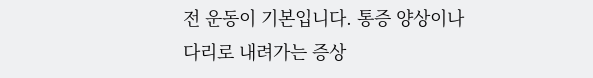전 운동이 기본입니다. 통증 양상이나 다리로 내려가는 증상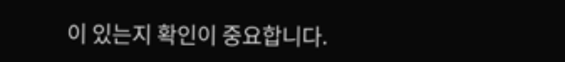이 있는지 확인이 중요합니다.